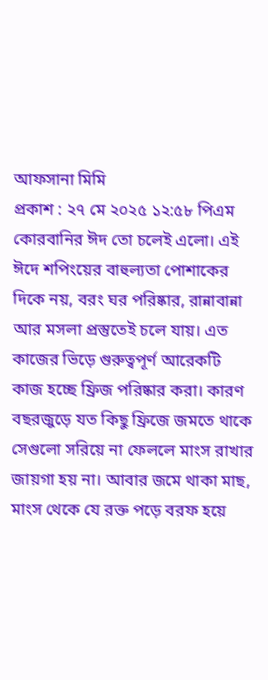আফসানা মিমি
প্রকাশ : ২৭ মে ২০২৫ ১২:৫৮ পিএম
কোরবানির ঈদ তো চলেই এলো। এই ঈদে শপিংয়ের বাহুল্যতা পোশাকের দিকে নয়, বরং ঘর পরিষ্কার, রান্নাবান্না আর মসলা প্রস্তুতেই চলে যায়। এত কাজের ভিড়ে গুরুত্বপূর্ণ আরেকটি কাজ হচ্ছে ফ্রিজ পরিষ্কার করা। কারণ বছরজুড়ে যত কিছু ফ্রিজে জমতে থাকে সেগুলো সরিয়ে না ফেললে মাংস রাখার জায়গা হয় না। আবার জমে থাকা মাছ, মাংস থেকে যে রক্ত পড়ে বরফ হয়ে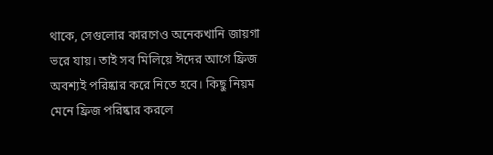থাকে, সেগুলোর কারণেও অনেকখানি জায়গা ভরে যায়। তাই সব মিলিয়ে ঈদের আগে ফ্রিজ অবশ্যই পরিষ্কার করে নিতে হবে। কিছু নিয়ম মেনে ফ্রিজ পরিষ্কার করলে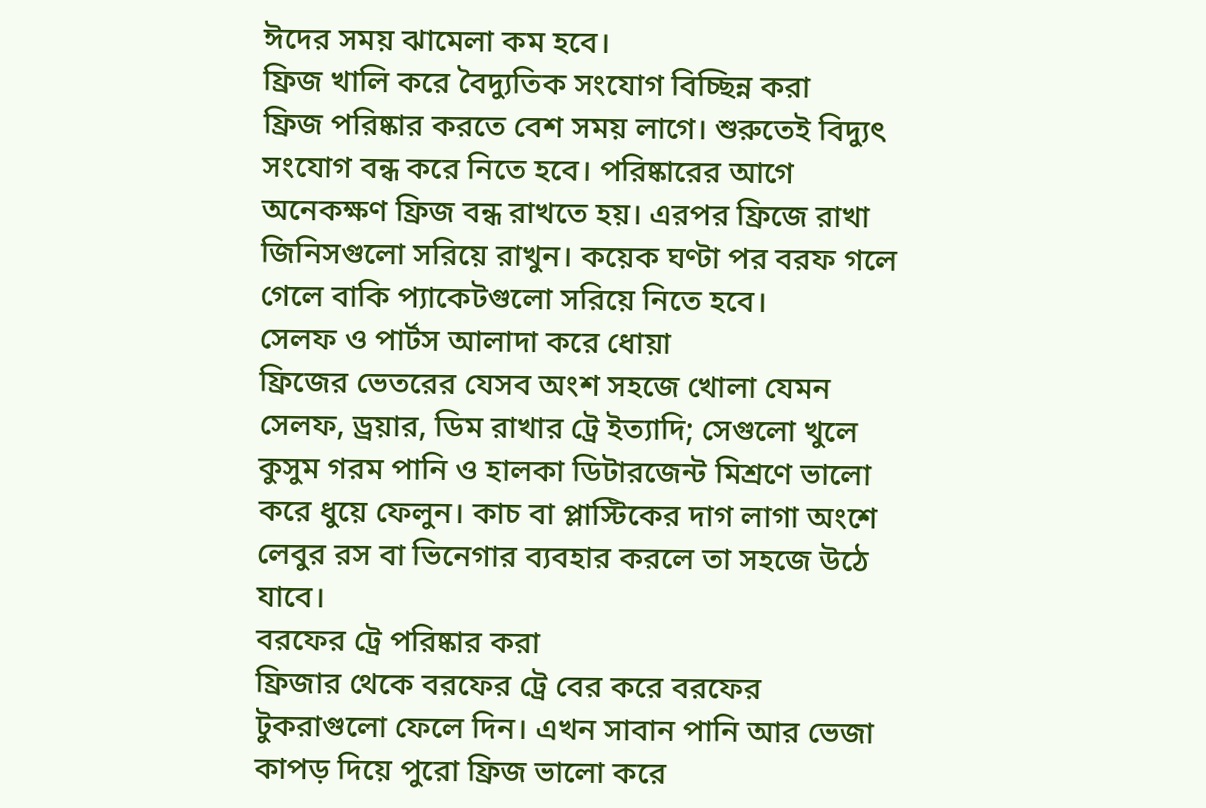ঈদের সময় ঝামেলা কম হবে।
ফ্রিজ খালি করে বৈদ্যুতিক সংযোগ বিচ্ছিন্ন করা
ফ্রিজ পরিষ্কার করতে বেশ সময় লাগে। শুরুতেই বিদ্যুৎ সংযোগ বন্ধ করে নিতে হবে। পরিষ্কারের আগে অনেকক্ষণ ফ্রিজ বন্ধ রাখতে হয়। এরপর ফ্রিজে রাখা জিনিসগুলো সরিয়ে রাখুন। কয়েক ঘণ্টা পর বরফ গলে গেলে বাকি প্যাকেটগুলো সরিয়ে নিতে হবে।
সেলফ ও পার্টস আলাদা করে ধোয়া
ফ্রিজের ভেতরের যেসব অংশ সহজে খোলা যেমন সেলফ, ড্রয়ার, ডিম রাখার ট্রে ইত্যাদি; সেগুলো খুলে কুসুম গরম পানি ও হালকা ডিটারজেন্ট মিশ্রণে ভালো করে ধুয়ে ফেলুন। কাচ বা প্লাস্টিকের দাগ লাগা অংশে লেবুর রস বা ভিনেগার ব্যবহার করলে তা সহজে উঠে যাবে।
বরফের ট্রে পরিষ্কার করা
ফ্রিজার থেকে বরফের ট্রে বের করে বরফের টুকরাগুলো ফেলে দিন। এখন সাবান পানি আর ভেজা কাপড় দিয়ে পুরো ফ্রিজ ভালো করে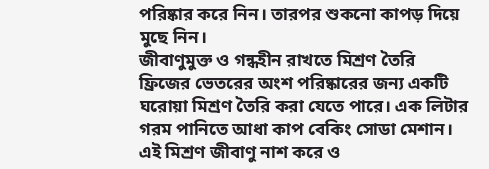পরিষ্কার করে নিন। তারপর শুকনো কাপড় দিয়ে মুছে নিন।
জীবাণুমুক্ত ও গন্ধহীন রাখতে মিশ্রণ তৈরি
ফ্রিজের ভেতরের অংশ পরিষ্কারের জন্য একটি ঘরোয়া মিশ্রণ তৈরি করা যেতে পারে। এক লিটার গরম পানিতে আধা কাপ বেকিং সোডা মেশান। এই মিশ্রণ জীবাণু নাশ করে ও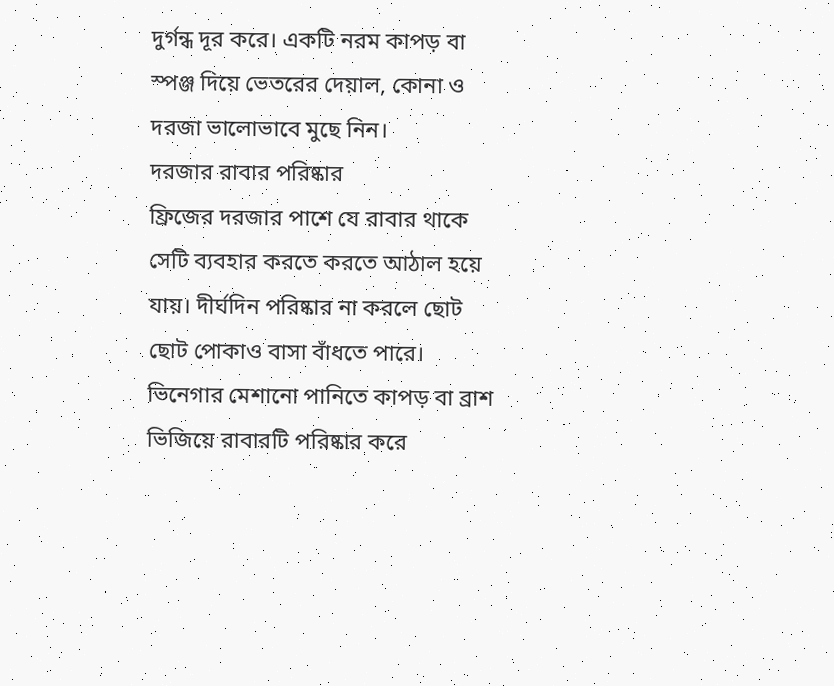দুর্গন্ধ দূর করে। একটি নরম কাপড় বা স্পঞ্জ দিয়ে ভেতরের দেয়াল, কোনা ও দরজা ভালোভাবে মুছে নিন।
দরজার রাবার পরিষ্কার
ফ্রিজের দরজার পাশে যে রাবার থাকে সেটি ব্যবহার করতে করতে আঠাল হয়ে যায়। দীর্ঘদিন পরিষ্কার না করলে ছোট ছোট পোকাও বাসা বাঁধতে পারে। ভিনেগার মেশানো পানিতে কাপড় বা ব্রাশ ভিজিয়ে রাবারটি পরিষ্কার করে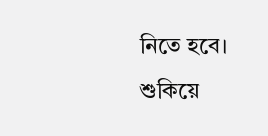নিতে হবে।
শুকিয়ে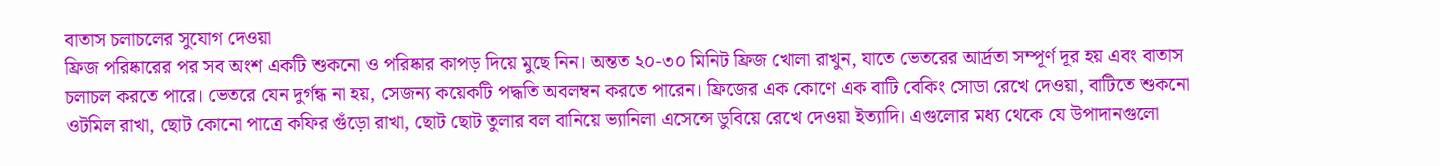বাতাস চলাচলের সুযোগ দেওয়া
ফ্রিজ পরিষ্কারের পর সব অংশ একটি শুকনো ও পরিষ্কার কাপড় দিয়ে মুছে নিন। অন্তত ২০-৩০ মিনিট ফ্রিজ খোলা রাখুন, যাতে ভেতরের আর্দ্রতা সম্পূর্ণ দূর হয় এবং বাতাস চলাচল করতে পারে। ভেতরে যেন দুর্গন্ধ না হয়, সেজন্য কয়েকটি পদ্ধতি অবলম্বন করতে পারেন। ফ্রিজের এক কোণে এক বাটি বেকিং সোডা রেখে দেওয়া, বাটিতে শুকনো ওটমিল রাখা, ছোট কোনো পাত্রে কফির গুঁড়ো রাখা, ছোট ছোট তুলার বল বানিয়ে ভ্যানিলা এসেন্সে ডুবিয়ে রেখে দেওয়া ইত্যাদি। এগুলোর মধ্য থেকে যে উপাদানগুলো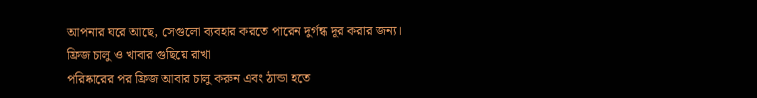আপনার ঘরে আছে, সেগুলো ব্যবহার করতে পারেন দুর্গন্ধ দূর করার জন্য।
ফ্রিজ চালু ও খাবার গুছিয়ে রাখা
পরিষ্কারের পর ফ্রিজ আবার চালু করুন এবং ঠান্ডা হতে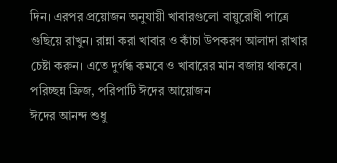দিন। এরপর প্রয়োজন অনুযায়ী খাবারগুলো বায়ুরোধী পাত্রে গুছিয়ে রাখুন। রান্না করা খাবার ও কাঁচা উপকরণ আলাদা রাখার চেষ্টা করুন। এতে দুর্গন্ধ কমবে ও খাবারের মান বজায় থাকবে।
পরিচ্ছন্ন ফ্রিজ, পরিপাটি ঈদের আয়োজন
ঈদের আনন্দ শুধু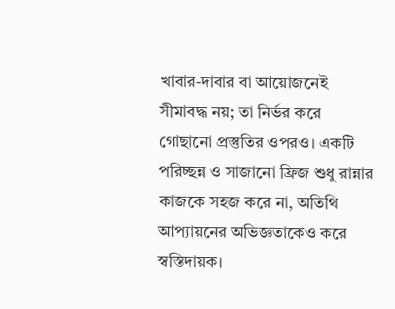খাবার-দাবার বা আয়োজনেই সীমাবদ্ধ নয়; তা নির্ভর করে গোছানো প্রস্তুতির ওপরও। একটি পরিচ্ছন্ন ও সাজানো ফ্রিজ শুধু রান্নার কাজকে সহজ করে না, অতিথি আপ্যায়নের অভিজ্ঞতাকেও করে স্বস্তিদায়ক।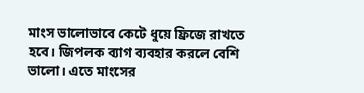মাংস ভালোভাবে কেটে ধুয়ে ফ্রিজে রাখতে হবে। জিপলক ব্যাগ ব্যবহার করলে বেশি ভালো। এতে মাংসের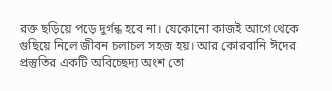রক্ত ছড়িয়ে পড়ে দুর্গন্ধ হবে না। যেকোনো কাজই আগে থেকে গুছিয়ে নিলে জীবন চলাচল সহজ হয়। আর কোরবানি ঈদের প্রস্তুতির একটি অবিচ্ছেদ্য অংশ তো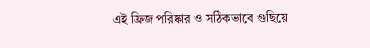এই ফ্রিজ পরিষ্কার ও সঠিকভাবে গুছিয়ে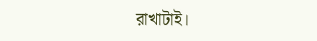রাখাটাই।